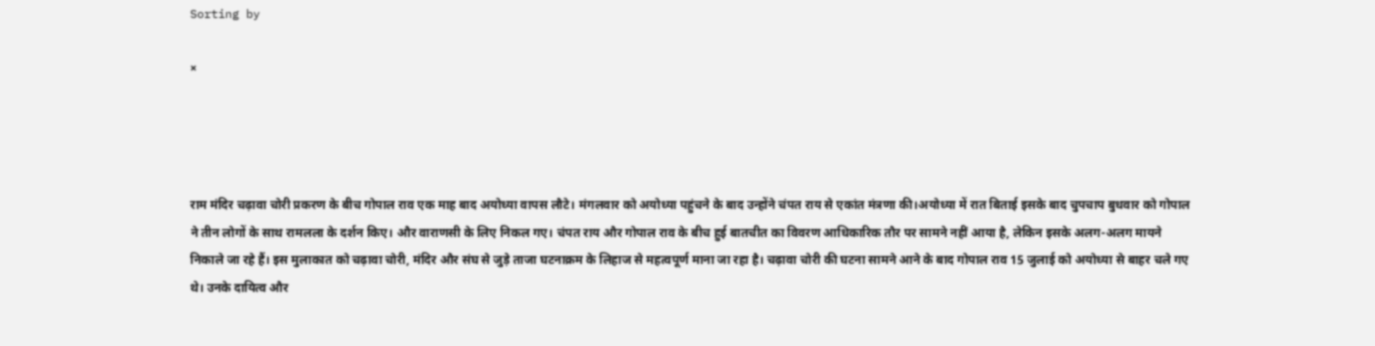Sorting by

×




राम मंदिर चढ़ावा चोरी प्रकरण के बीच गोपाल राव एक माह बाद अयोध्या वापस लौटे। मंगलवार को अयोध्या पहुंचने के बाद उन्होंने चंपत राय से एकांत मंत्रणा की।अयोध्या में रात बिताई इसके बाद चुपचाप बुधवार को गोपाल ने तीन लोगों के साथ रामलला के दर्शन किए। और वाराणसी के लिए निकल गए। चंपत राय और गोपाल राव के बीच हुई बातचीत का विवरण आधिकारिक तौर पर सामने नहीं आया है, लेकिन इसके अलग-अलग मायने निकाले जा रहे हैं। इस मुलाकात को चढ़ावा चोरी, मंदिर और संघ से जुड़े ताजा घटनाक्रम के लिहाज से महत्वपूर्ण माना जा रहा है। चढ़ावा चोरी की घटना सामने आने के बाद गोपाल राव 15 जुलाई को अयोध्या से बाहर चले गए थे। उनके दायित्व और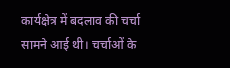कार्यक्षेत्र में बदलाव की चर्चा सामने आई थी। चर्चाओं के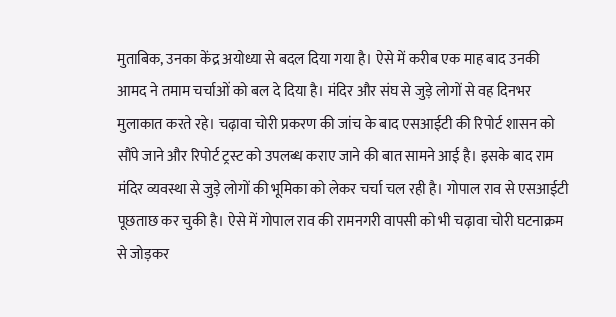मुताबिक, उनका केंद्र अयोध्या से बदल दिया गया है। ऐसे में करीब एक माह बाद उनकी आमद ने तमाम चर्चाओं को बल दे दिया है। मंदिर और संघ से जुड़े लोगों से वह दिनभर मुलाकात करते रहे। चढ़ावा चोरी प्रकरण की जांच के बाद एसआईटी की रिपोर्ट शासन को सौंपे जाने और रिपोर्ट ट्रस्ट को उपलब्ध कराए जाने की बात सामने आई है। इसके बाद राम मंदिर व्यवस्था से जुड़े लोगों की भूमिका को लेकर चर्चा चल रही है। गोपाल राव से एसआईटी पूछताछ कर चुकी है। ऐसे में गोपाल राव की रामनगरी वापसी को भी चढ़ावा चोरी घटनाक्रम से जोड़कर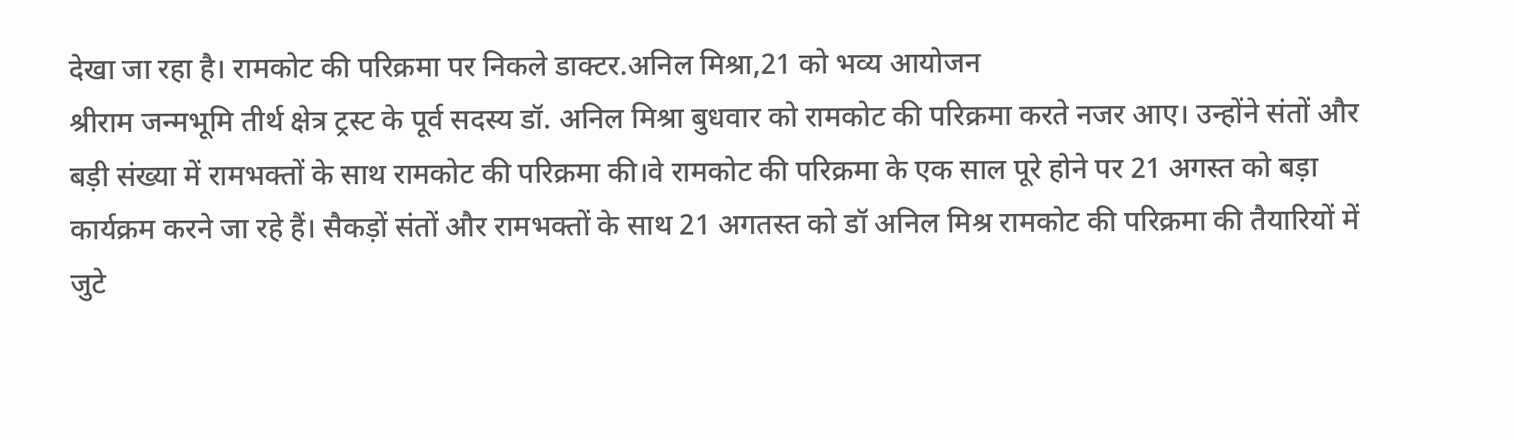देखा जा रहा है। रामकोट की परिक्रमा पर निकले डाक्टर.अनिल मिश्रा,21 को भव्य आयोजन
श्रीराम जन्मभूमि तीर्थ क्षेत्र ट्रस्ट के पूर्व सदस्य डॉ. अनिल मिश्रा बुधवार को रामकोट की परिक्रमा करते नजर आए। उन्होंने संतों और बड़ी संख्या में रामभक्तों के साथ रामकोट की परिक्रमा की।वे रामकोट की परिक्रमा के एक साल पूरे होने पर 21 अगस्त को बड़ा कार्यक्रम करने जा रहे हैं। सैकड़ों संतों और रामभक्तों के साथ 21 अगतस्त को डॉ अनिल मिश्र रामकोट की परिक्रमा की तैयारियों में जुटे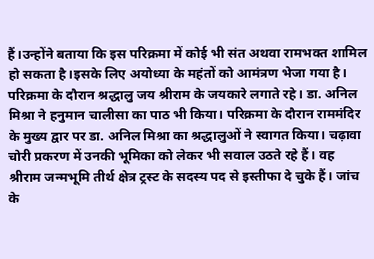हैं।उन्होंने बताया कि इस परिक्रमा में कोई भी संत अथवा रामभक्त शामिल हो सकता है।इसके लिए अयोध्या के महंतों को आमंत्रण भेजा गया है। परिक्रमा के दौरान श्रद्धालु जय श्रीराम के जयकारे लगाते रहे। डा. अनिल मिश्रा ने हनुमान चालीसा का पाठ भी किया। परिक्रमा के दौरान राममंदिर के मुख्य द्वार पर डा. अनिल मिश्रा का श्रद्धालुओं ने स्वागत किया। चढ़ावा चोरी प्रकरण में उनकी भूमिका को लेकर भी सवाल उठते रहे हैं। वह श्रीराम जन्मभूमि तीर्थ क्षेत्र ट्रस्ट के सदस्य पद से इस्तीफा दे चुके हैं। जांच के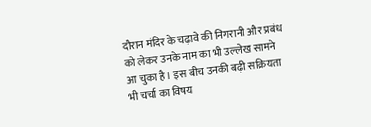दौरान मंदिर के चढ़ावे की निगरानी और प्रबंध को लेकर उनके नाम का भी उल्लेख सामने आ चुका है। इस बीच उनकी बढ़ी सक्रियता भी चर्चा का विषय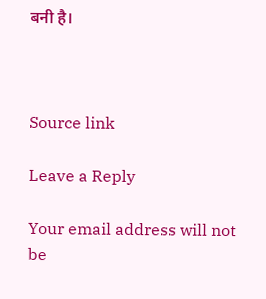बनी है।



Source link

Leave a Reply

Your email address will not be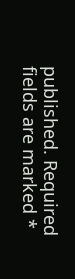published. Required fields are marked *